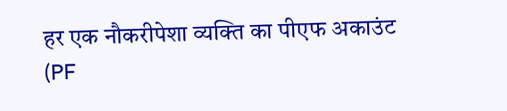हर एक नौकरीपेशा व्यक्ति का पीएफ अकाउंट (PF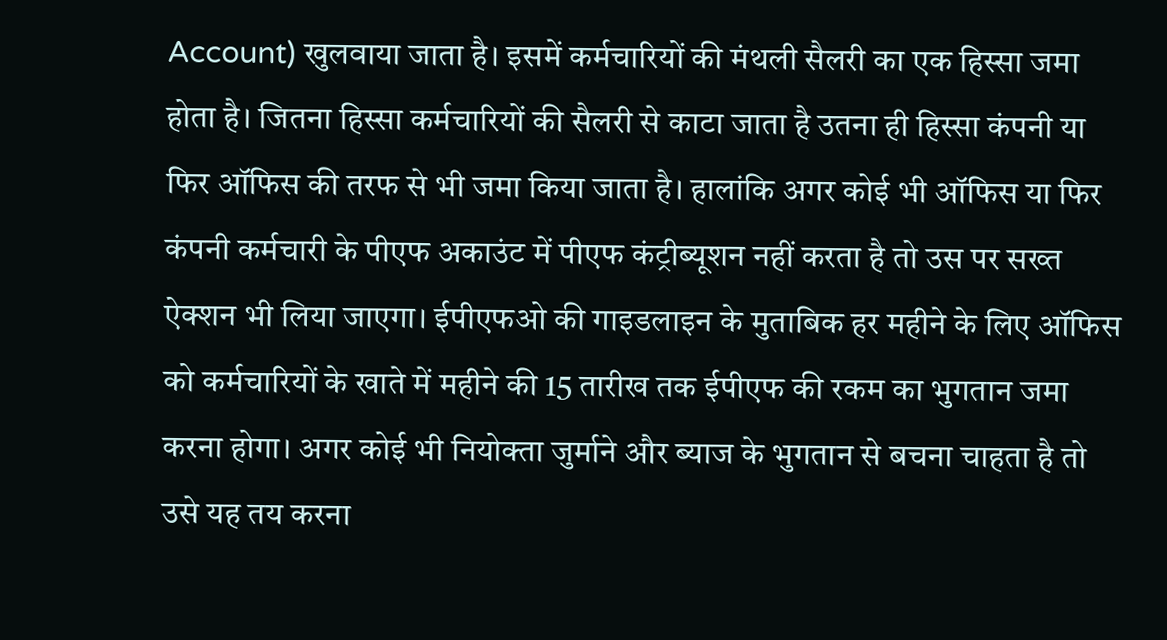Account) खुलवाया जाता है। इसमें कर्मचारियों की मंथली सैलरी का एक हिस्सा जमा होता है। जितना हिस्सा कर्मचारियों की सैलरी से काटा जाता है उतना ही हिस्सा कंपनी या फिर ऑफिस की तरफ से भी जमा किया जाता है। हालांकि अगर कोई भी ऑफिस या फिर कंपनी कर्मचारी के पीएफ अकाउंट में पीएफ कंट्रीब्यूशन नहीं करता है तो उस पर सख्त ऐक्शन भी लिया जाएगा। ईपीएफओ की गाइडलाइन के मुताबिक हर महीने के लिए ऑफिस को कर्मचारियों के खाते में महीने की 15 तारीख तक ईपीएफ की रकम का भुगतान जमा करना होगा। अगर कोई भी नियोक्ता जुर्माने और ब्याज के भुगतान से बचना चाहता है तो उसे यह तय करना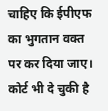चाहिए कि ईपीएफ का भुगतान वक्त पर कर दिया जाए।
कोर्ट भी दे चुकी है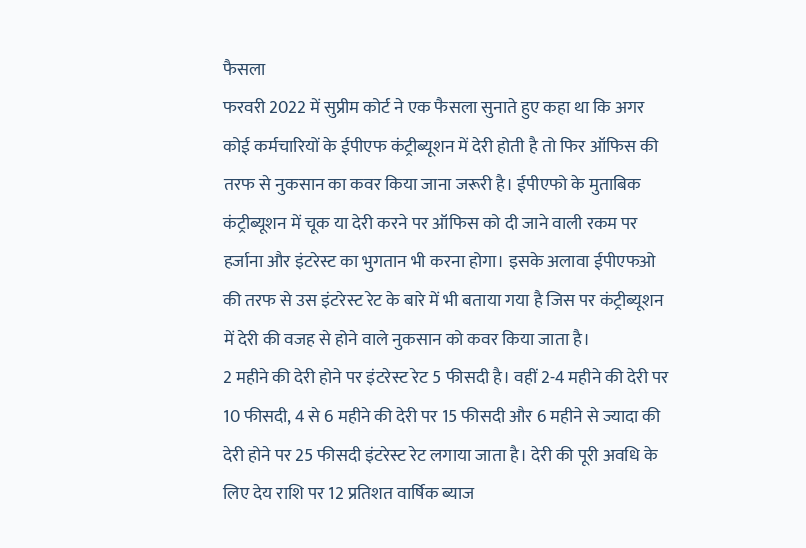फैसला
फरवरी 2022 में सुप्रीम कोर्ट ने एक फैसला सुनाते हुए कहा था कि अगर कोई कर्मचारियों के ईपीएफ कंट्रीब्यूशन में देरी होती है तो फिर ऑफिस की तरफ से नुकसान का कवर किया जाना जरूरी है। ईपीएफो के मुताबिक कंट्रीब्यूशन में चूक या देरी करने पर ऑफिस को दी जाने वाली रकम पर हर्जाना और इंटरेस्ट का भुगतान भी करना होगा। इसके अलावा ईपीएफओ की तरफ से उस इंटरेस्ट रेट के बारे में भी बताया गया है जिस पर कंट्रीब्यूशन में देरी की वजह से होने वाले नुकसान को कवर किया जाता है।
2 महीने की देरी होने पर इंटरेस्ट रेट 5 फीसदी है। वहीं 2-4 महीने की देरी पर 10 फीसदी, 4 से 6 महीने की देरी पर 15 फीसदी और 6 महीने से ज्यादा की देरी होने पर 25 फीसदी इंटरेस्ट रेट लगाया जाता है। देरी की पूरी अवधि के लिए देय राशि पर 12 प्रतिशत वार्षिक ब्याज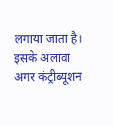लगाया जाता है। इसके अलावा अगर कंट्रीब्यूशन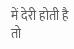में देरी होती है तो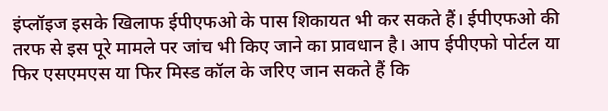इंप्लॉइज इसके खिलाफ ईपीएफओ के पास शिकायत भी कर सकते हैं। ईपीएफओ की तरफ से इस पूरे मामले पर जांच भी किए जाने का प्रावधान है। आप ईपीएफो पोर्टल या फिर एसएमएस या फिर मिस्ड कॉल के जरिए जान सकते हैं कि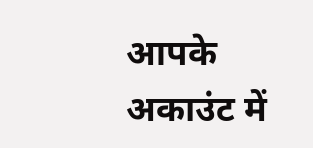आपके अकाउंट में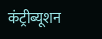कंट्रीब्यूशन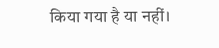किया गया है या नहीं।